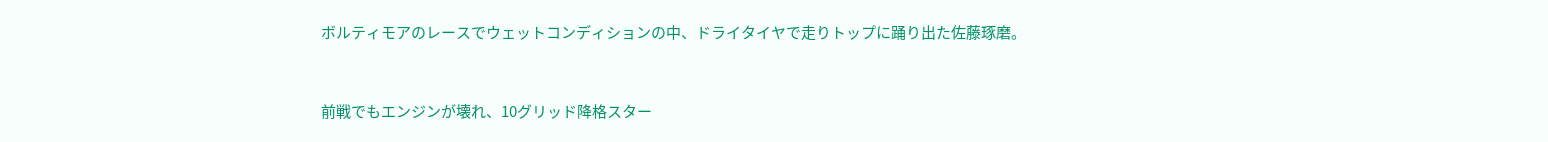ボルティモアのレースでウェットコンディションの中、ドライタイヤで走りトップに踊り出た佐藤琢磨。


前戦でもエンジンが壊れ、10グリッド降格スター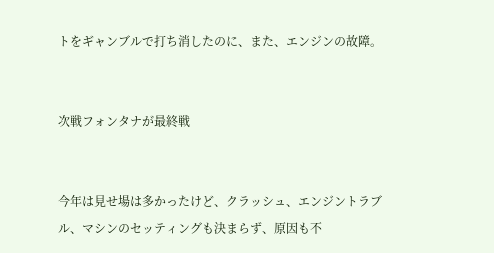トをギャンブルで打ち消したのに、また、エンジンの故障。


次戦フォンタナが最終戦


今年は見せ場は多かったけど、クラッシュ、エンジントラブル、マシンのセッティングも決まらず、原因も不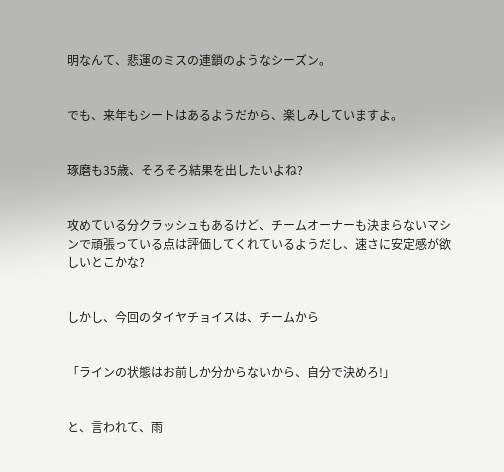明なんて、悲運のミスの連鎖のようなシーズン。


でも、来年もシートはあるようだから、楽しみしていますよ。


琢磨も35歳、そろそろ結果を出したいよね?


攻めている分クラッシュもあるけど、チームオーナーも決まらないマシンで頑張っている点は評価してくれているようだし、速さに安定感が欲しいとこかな?


しかし、今回のタイヤチョイスは、チームから


「ラインの状態はお前しか分からないから、自分で決めろ!」


と、言われて、雨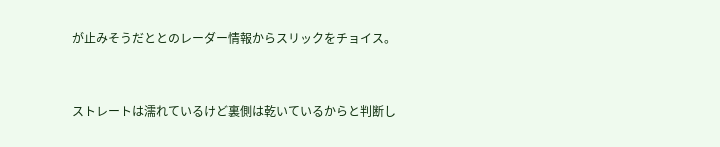が止みそうだととのレーダー情報からスリックをチョイス。


ストレートは濡れているけど裏側は乾いているからと判断し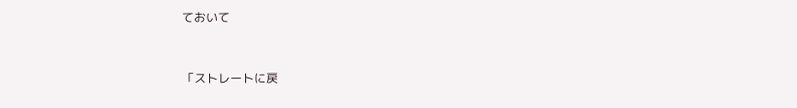ておいて


「ストレートに戻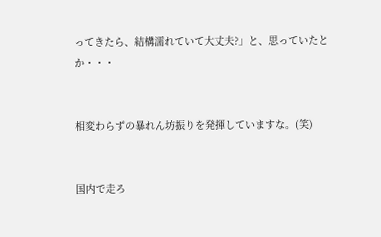ってきたら、結構濡れていて大丈夫?」と、思っていたとか・・・


相変わらずの暴れん坊振りを発揮していますな。(笑)


国内で走ろ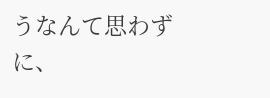うなんて思わずに、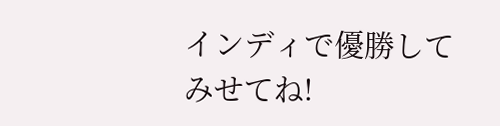インディで優勝してみせてね!